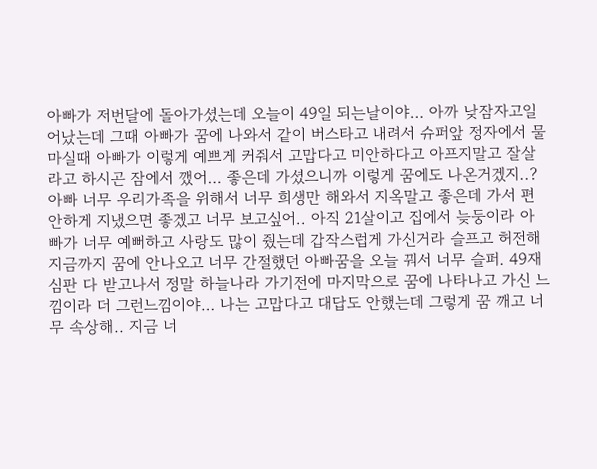아빠가 저번달에 돌아가셨는데 오늘이 49일 되는날이야… 아까 낮잠자고일어났는데 그때 아빠가 꿈에 나와서 같이 버스타고 내려서 슈퍼앞 정자에서 물 마실때 아빠가 이렇게 예쁘게 커줘서 고맙다고 미안하다고 아프지말고 잘살라고 하시곤 잠에서 깼어… 좋은데 가셨으니까 이렇게 꿈에도 나온거겠지..? 아빠 너무 우리가족을 위해서 너무 희생만 해와서 지옥말고 좋은데 가서 편안하게 지냈으면 좋겠고 너무 보고싶어.. 아직 21살이고 집에서 늦둥이라 아빠가 너무 예뻐하고 사랑도 많이 줬는데 갑작스럽게 가신거라 슬프고 허전해 지금까지 꿈에 안나오고 너무 간절했던 아빠꿈을 오늘 꿔서 너무 슬퍼. 49재 심판 다 받고나서 정말 하늘나라 가기전에 마지막으로 꿈에 나타나고 가신 느낌이라 더 그런느낌이야… 나는 고맙다고 대답도 안했는데 그렇게 꿈 깨고 너무 속상해.. 지금 너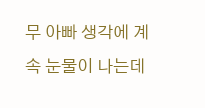무 아빠 생각에 계속 눈물이 나는데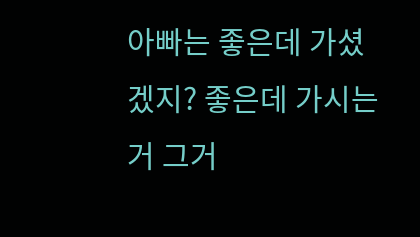아빠는 좋은데 가셨겠지? 좋은데 가시는거 그거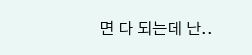면 다 되는데 난..